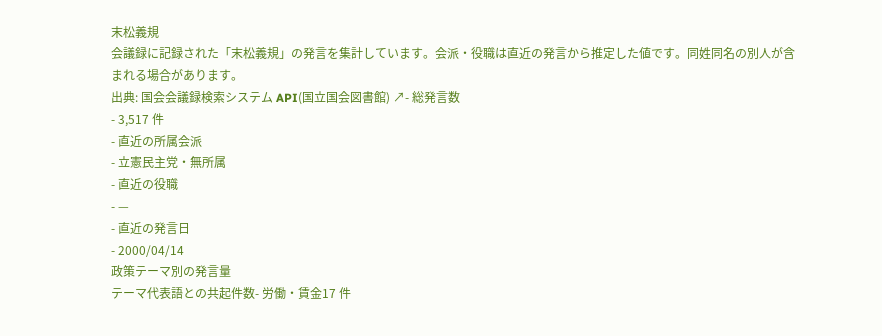末松義規
会議録に記録された「末松義規」の発言を集計しています。会派・役職は直近の発言から推定した値です。同姓同名の別人が含まれる場合があります。
出典: 国会会議録検索システム API(国立国会図書館) ↗- 総発言数
- 3,517 件
- 直近の所属会派
- 立憲民主党・無所属
- 直近の役職
- —
- 直近の発言日
- 2000/04/14
政策テーマ別の発言量
テーマ代表語との共起件数- 労働・賃金17 件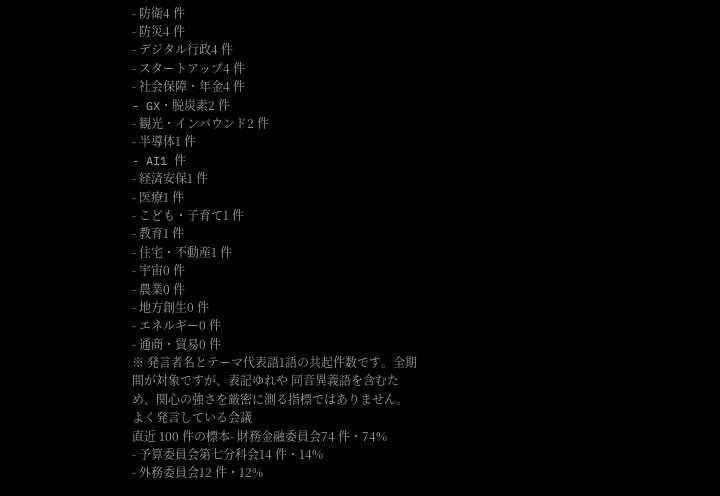- 防衛4 件
- 防災4 件
- デジタル行政4 件
- スタートアップ4 件
- 社会保障・年金4 件
- GX・脱炭素2 件
- 観光・インバウンド2 件
- 半導体1 件
- AI1 件
- 経済安保1 件
- 医療1 件
- こども・子育て1 件
- 教育1 件
- 住宅・不動産1 件
- 宇宙0 件
- 農業0 件
- 地方創生0 件
- エネルギー0 件
- 通商・貿易0 件
※ 発言者名とテーマ代表語1語の共起件数です。全期間が対象ですが、表記ゆれや 同音異義語を含むため、関心の強さを厳密に測る指標ではありません。
よく発言している会議
直近 100 件の標本- 財務金融委員会74 件・74%
- 予算委員会第七分科会14 件・14%
- 外務委員会12 件・12%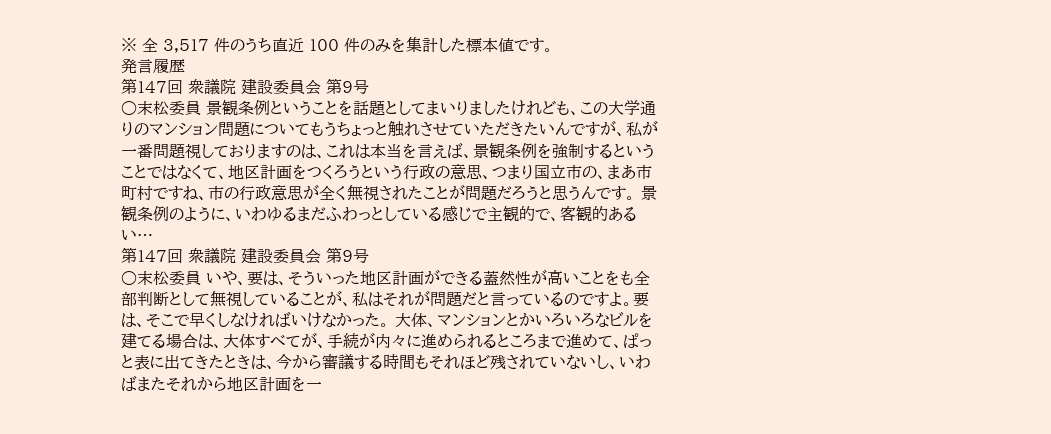※ 全 3,517 件のうち直近 100 件のみを集計した標本値です。
発言履歴
第147回 衆議院 建設委員会 第9号
○末松委員 景観条例ということを話題としてまいりましたけれども、この大学通りのマンション問題についてもうちょっと触れさせていただきたいんですが、私が一番問題視しておりますのは、これは本当を言えば、景観条例を強制するということではなくて、地区計画をつくろうという行政の意思、つまり国立市の、まあ市町村ですね、市の行政意思が全く無視されたことが問題だろうと思うんです。 景観条例のように、いわゆるまだふわっとしている感じで主観的で、客観的あるい…
第147回 衆議院 建設委員会 第9号
○末松委員 いや、要は、そういった地区計画ができる蓋然性が高いことをも全部判断として無視していることが、私はそれが問題だと言っているのですよ。要は、そこで早くしなければいけなかった。 大体、マンションとかいろいろなビルを建てる場合は、大体すべてが、手続が内々に進められるところまで進めて、ぱっと表に出てきたときは、今から審議する時間もそれほど残されていないし、いわばまたそれから地区計画を一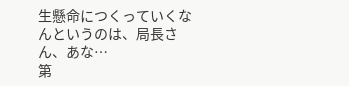生懸命につくっていくなんというのは、局長さん、あな…
第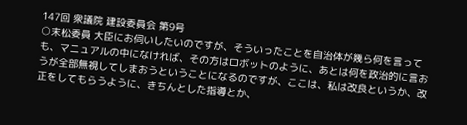147回 衆議院 建設委員会 第9号
○末松委員 大臣にお伺いしたいのですが、そういったことを自治体が幾ら何を言っても、マニュアルの中になければ、その方はロボットのように、あとは何を政治的に言おうが全部無視してしまおうということになるのですが、ここは、私は改良というか、改正をしてもらうように、きちんとした指導とか、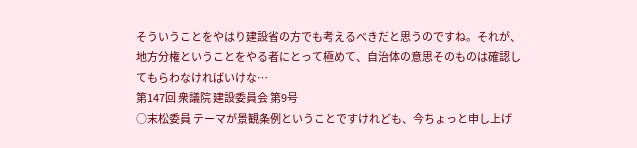そういうことをやはり建設省の方でも考えるべきだと思うのですね。それが、地方分権ということをやる者にとって極めて、自治体の意思そのものは確認してもらわなければいけな…
第147回 衆議院 建設委員会 第9号
○末松委員 テーマが景観条例ということですけれども、今ちょっと申し上げ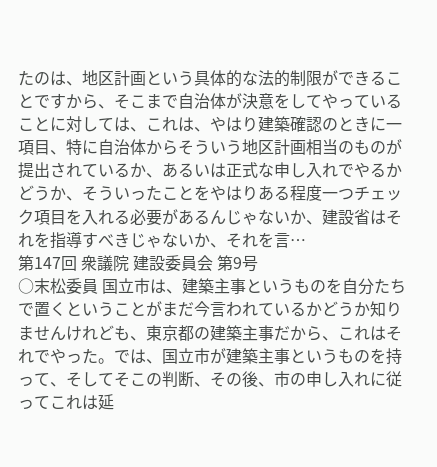たのは、地区計画という具体的な法的制限ができることですから、そこまで自治体が決意をしてやっていることに対しては、これは、やはり建築確認のときに一項目、特に自治体からそういう地区計画相当のものが提出されているか、あるいは正式な申し入れでやるかどうか、そういったことをやはりある程度一つチェック項目を入れる必要があるんじゃないか、建設省はそれを指導すべきじゃないか、それを言…
第147回 衆議院 建設委員会 第9号
○末松委員 国立市は、建築主事というものを自分たちで置くということがまだ今言われているかどうか知りませんけれども、東京都の建築主事だから、これはそれでやった。では、国立市が建築主事というものを持って、そしてそこの判断、その後、市の申し入れに従ってこれは延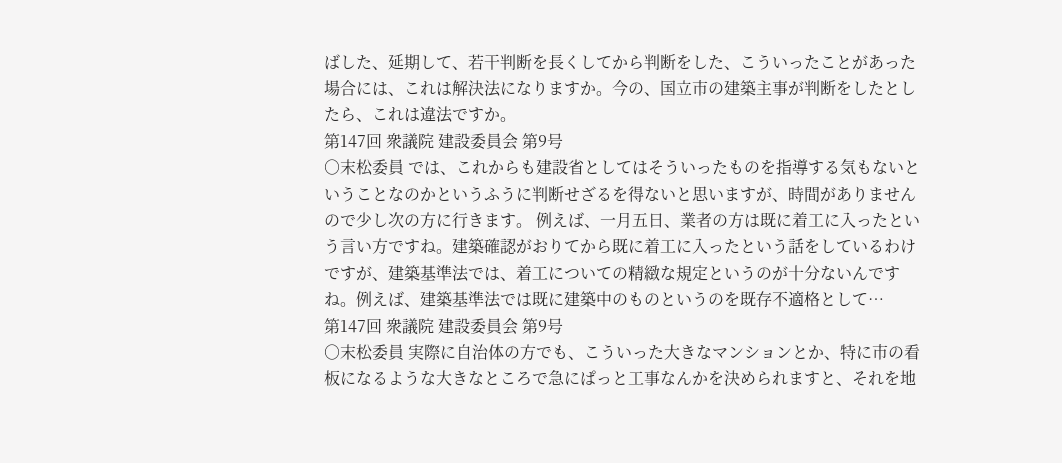ばした、延期して、若干判断を長くしてから判断をした、こういったことがあった場合には、これは解決法になりますか。今の、国立市の建築主事が判断をしたとしたら、これは違法ですか。
第147回 衆議院 建設委員会 第9号
○末松委員 では、これからも建設省としてはそういったものを指導する気もないということなのかというふうに判断せざるを得ないと思いますが、時間がありませんので少し次の方に行きます。 例えば、一月五日、業者の方は既に着工に入ったという言い方ですね。建築確認がおりてから既に着工に入ったという話をしているわけですが、建築基準法では、着工についての精緻な規定というのが十分ないんですね。例えば、建築基準法では既に建築中のものというのを既存不適格として…
第147回 衆議院 建設委員会 第9号
○末松委員 実際に自治体の方でも、こういった大きなマンションとか、特に市の看板になるような大きなところで急にぱっと工事なんかを決められますと、それを地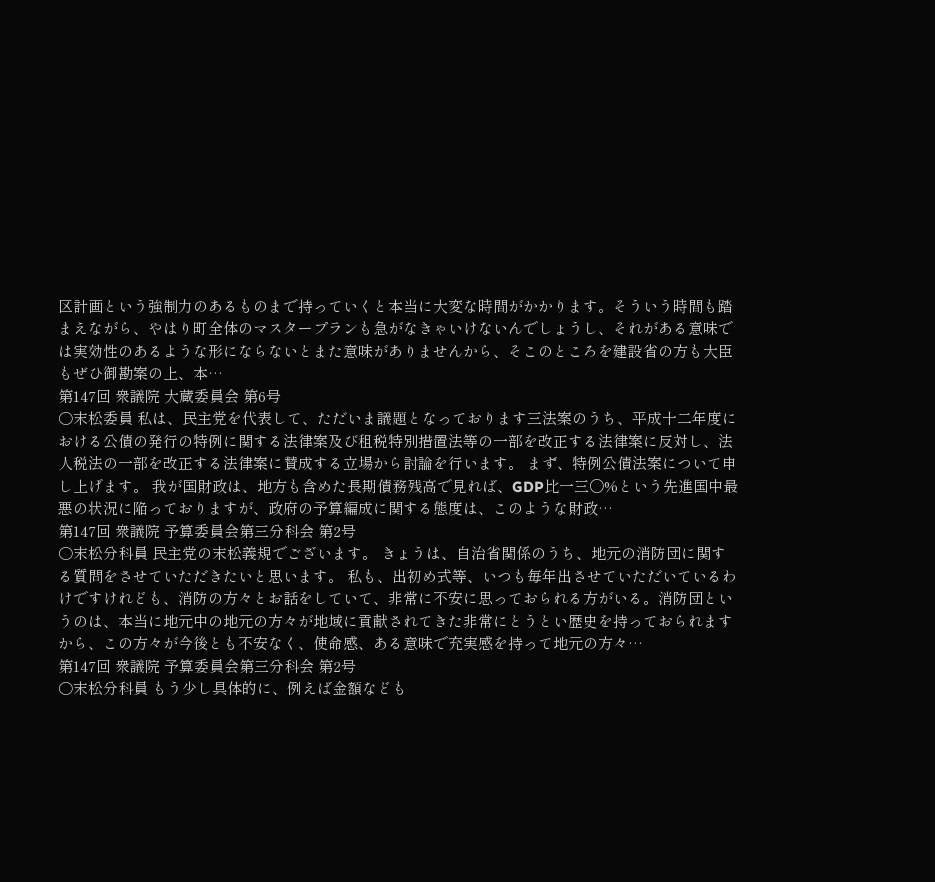区計画という強制力のあるものまで持っていくと本当に大変な時間がかかります。そういう時間も踏まえながら、やはり町全体のマスタープランも急がなきゃいけないんでしょうし、それがある意味では実効性のあるような形にならないとまた意味がありませんから、そこのところを建設省の方も大臣もぜひ御勘案の上、本…
第147回 衆議院 大蔵委員会 第6号
○末松委員 私は、民主党を代表して、ただいま議題となっております三法案のうち、平成十二年度における公債の発行の特例に関する法律案及び租税特別措置法等の一部を改正する法律案に反対し、法人税法の一部を改正する法律案に賛成する立場から討論を行います。 まず、特例公債法案について申し上げます。 我が国財政は、地方も含めた長期債務残高で見れば、GDP比一三〇%という先進国中最悪の状況に陥っておりますが、政府の予算編成に関する態度は、このような財政…
第147回 衆議院 予算委員会第三分科会 第2号
○末松分科員 民主党の末松義規でございます。 きょうは、自治省関係のうち、地元の消防団に関する質問をさせていただきたいと思います。 私も、出初め式等、いつも毎年出させていただいているわけですけれども、消防の方々とお話をしていて、非常に不安に思っておられる方がいる。消防団というのは、本当に地元中の地元の方々が地域に貢献されてきた非常にとうとい歴史を持っておられますから、この方々が今後とも不安なく、使命感、ある意味で充実感を持って地元の方々…
第147回 衆議院 予算委員会第三分科会 第2号
○末松分科員 もう少し具体的に、例えば金額なども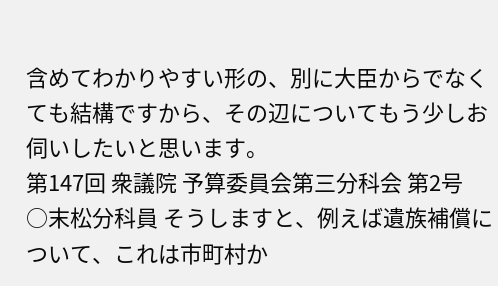含めてわかりやすい形の、別に大臣からでなくても結構ですから、その辺についてもう少しお伺いしたいと思います。
第147回 衆議院 予算委員会第三分科会 第2号
○末松分科員 そうしますと、例えば遺族補償について、これは市町村か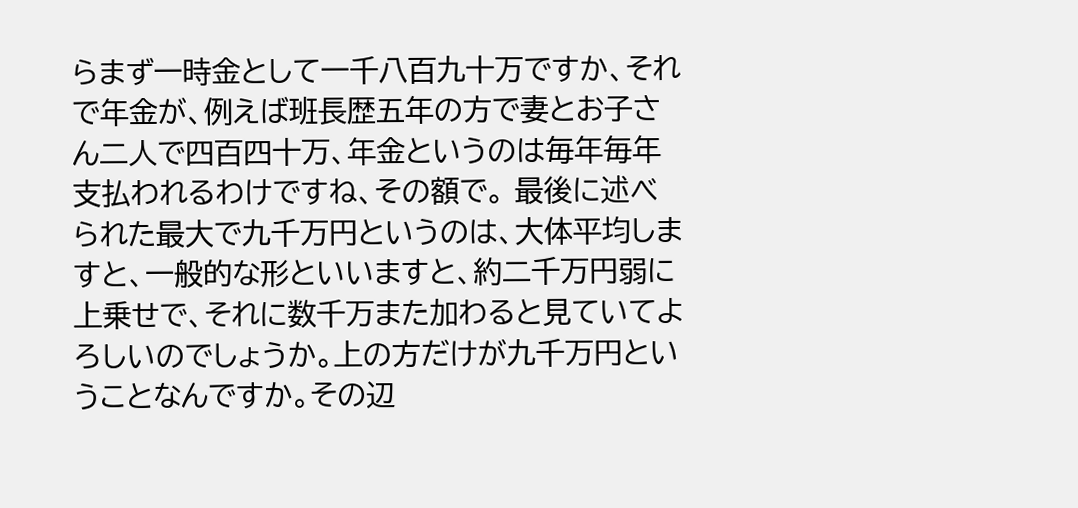らまず一時金として一千八百九十万ですか、それで年金が、例えば班長歴五年の方で妻とお子さん二人で四百四十万、年金というのは毎年毎年支払われるわけですね、その額で。 最後に述べられた最大で九千万円というのは、大体平均しますと、一般的な形といいますと、約二千万円弱に上乗せで、それに数千万また加わると見ていてよろしいのでしょうか。上の方だけが九千万円ということなんですか。その辺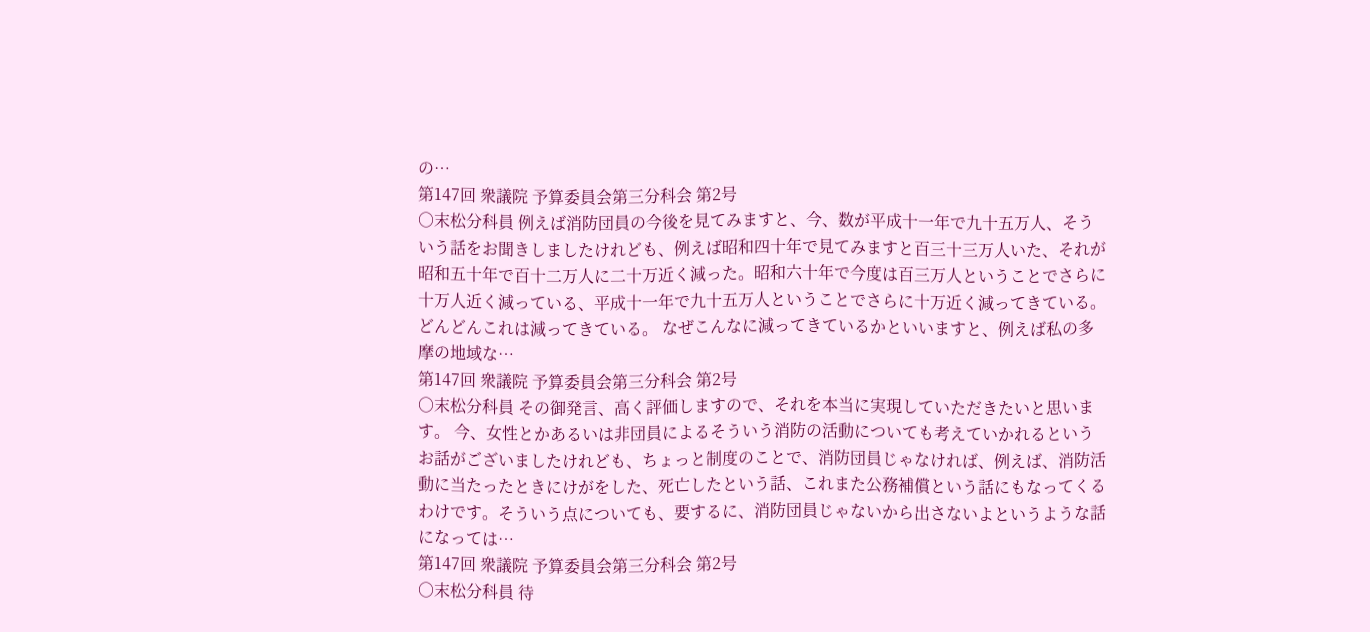の…
第147回 衆議院 予算委員会第三分科会 第2号
○末松分科員 例えば消防団員の今後を見てみますと、今、数が平成十一年で九十五万人、そういう話をお聞きしましたけれども、例えば昭和四十年で見てみますと百三十三万人いた、それが昭和五十年で百十二万人に二十万近く減った。昭和六十年で今度は百三万人ということでさらに十万人近く減っている、平成十一年で九十五万人ということでさらに十万近く減ってきている。どんどんこれは減ってきている。 なぜこんなに減ってきているかといいますと、例えば私の多摩の地域な…
第147回 衆議院 予算委員会第三分科会 第2号
○末松分科員 その御発言、高く評価しますので、それを本当に実現していただきたいと思います。 今、女性とかあるいは非団員によるそういう消防の活動についても考えていかれるというお話がございましたけれども、ちょっと制度のことで、消防団員じゃなければ、例えば、消防活動に当たったときにけがをした、死亡したという話、これまた公務補償という話にもなってくるわけです。そういう点についても、要するに、消防団員じゃないから出さないよというような話になっては…
第147回 衆議院 予算委員会第三分科会 第2号
○末松分科員 待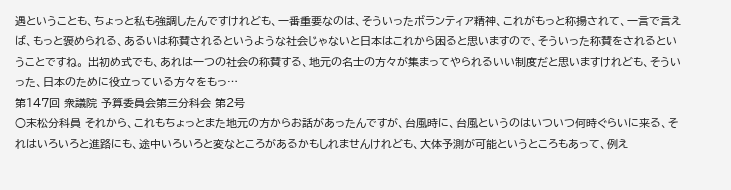遇ということも、ちょっと私も強調したんですけれども、一番重要なのは、そういったボランティア精神、これがもっと称揚されて、一言で言えば、もっと褒められる、あるいは称賛されるというような社会じゃないと日本はこれから困ると思いますので、そういった称賛をされるということですね。 出初め式でも、あれは一つの社会の称賛する、地元の名士の方々が集まってやられるいい制度だと思いますけれども、そういった、日本のために役立っている方々をもっ…
第147回 衆議院 予算委員会第三分科会 第2号
○末松分科員 それから、これもちょっとまた地元の方からお話があったんですが、台風時に、台風というのはいついつ何時ぐらいに来る、それはいろいろと進路にも、途中いろいろと変なところがあるかもしれませんけれども、大体予測が可能というところもあって、例え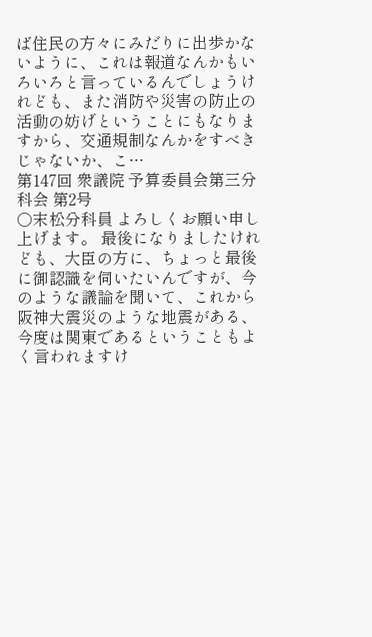ば住民の方々にみだりに出歩かないように、これは報道なんかもいろいろと言っているんでしょうけれども、また消防や災害の防止の活動の妨げということにもなりますから、交通規制なんかをすべきじゃないか、こ…
第147回 衆議院 予算委員会第三分科会 第2号
○末松分科員 よろしくお願い申し上げます。 最後になりましたけれども、大臣の方に、ちょっと最後に御認識を伺いたいんですが、今のような議論を聞いて、これから阪神大震災のような地震がある、今度は関東であるということもよく言われますけ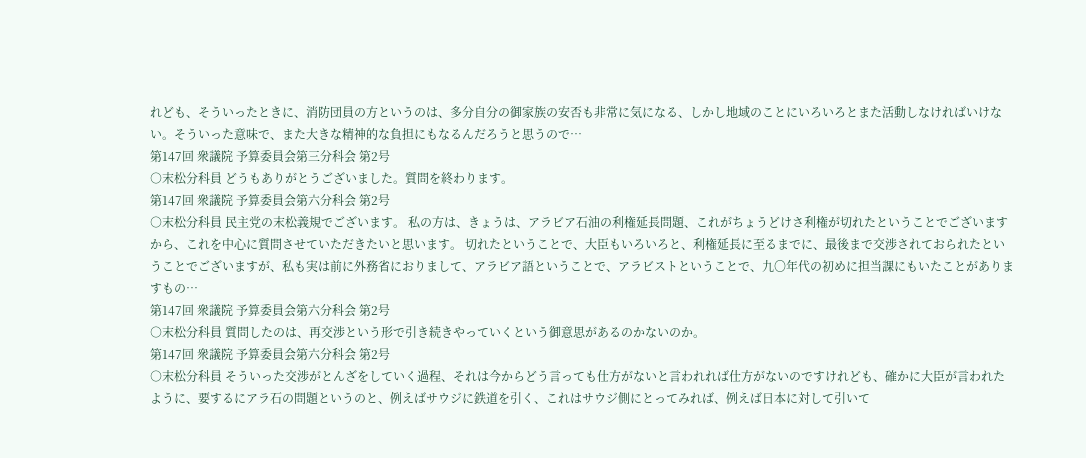れども、そういったときに、消防団員の方というのは、多分自分の御家族の安否も非常に気になる、しかし地域のことにいろいろとまた活動しなければいけない。そういった意味で、また大きな精神的な負担にもなるんだろうと思うので…
第147回 衆議院 予算委員会第三分科会 第2号
○末松分科員 どうもありがとうございました。質問を終わります。
第147回 衆議院 予算委員会第六分科会 第2号
○末松分科員 民主党の末松義規でございます。 私の方は、きょうは、アラビア石油の利権延長問題、これがちょうどけさ利権が切れたということでございますから、これを中心に質問させていただきたいと思います。 切れたということで、大臣もいろいろと、利権延長に至るまでに、最後まで交渉されておられたということでございますが、私も実は前に外務省におりまして、アラビア語ということで、アラビストということで、九〇年代の初めに担当課にもいたことがありますもの…
第147回 衆議院 予算委員会第六分科会 第2号
○末松分科員 質問したのは、再交渉という形で引き続きやっていくという御意思があるのかないのか。
第147回 衆議院 予算委員会第六分科会 第2号
○末松分科員 そういった交渉がとんざをしていく過程、それは今からどう言っても仕方がないと言われれば仕方がないのですけれども、確かに大臣が言われたように、要するにアラ石の問題というのと、例えばサウジに鉄道を引く、これはサウジ側にとってみれば、例えば日本に対して引いて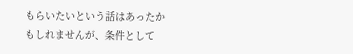もらいたいという話はあったかもしれませんが、条件として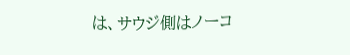は、サウジ側はノーコ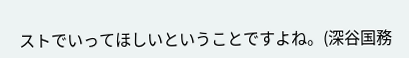ストでいってほしいということですよね。(深谷国務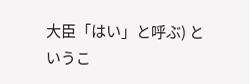大臣「はい」と呼ぶ) というこ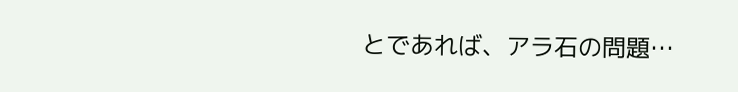とであれば、アラ石の問題…